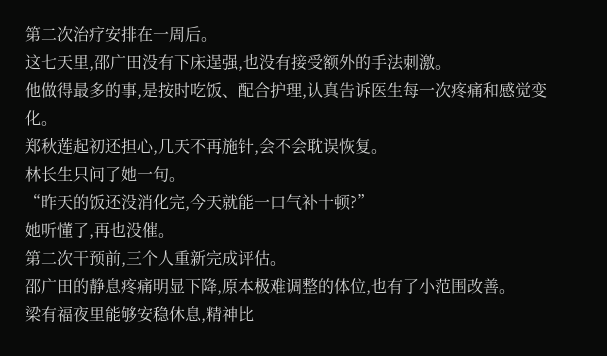第二次治疗安排在一周后。
这七天里,邵广田没有下床逞强,也没有接受额外的手法刺激。
他做得最多的事,是按时吃饭、配合护理,认真告诉医生每一次疼痛和感觉变化。
郑秋莲起初还担心,几天不再施针,会不会耽误恢复。
林长生只问了她一句。
“昨天的饭还没消化完,今天就能一口气补十顿?”
她听懂了,再也没催。
第二次干预前,三个人重新完成评估。
邵广田的静息疼痛明显下降,原本极难调整的体位,也有了小范围改善。
梁有福夜里能够安稳休息,精神比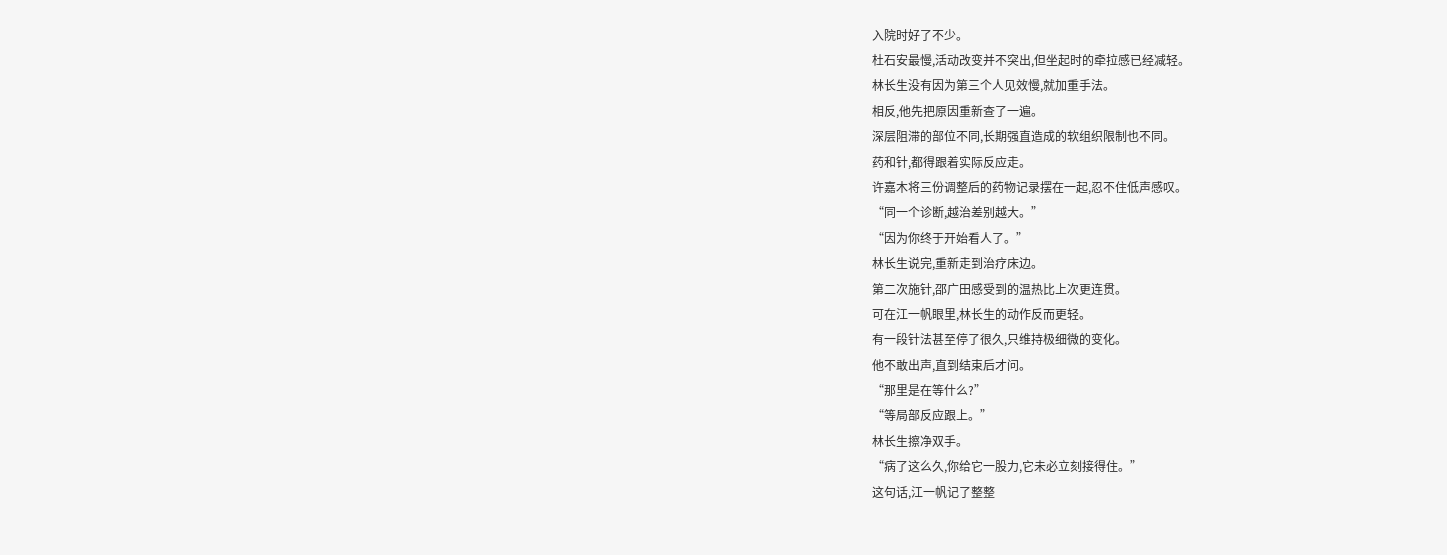入院时好了不少。
杜石安最慢,活动改变并不突出,但坐起时的牵拉感已经减轻。
林长生没有因为第三个人见效慢,就加重手法。
相反,他先把原因重新查了一遍。
深层阻滞的部位不同,长期强直造成的软组织限制也不同。
药和针,都得跟着实际反应走。
许嘉木将三份调整后的药物记录摆在一起,忍不住低声感叹。
“同一个诊断,越治差别越大。”
“因为你终于开始看人了。”
林长生说完,重新走到治疗床边。
第二次施针,邵广田感受到的温热比上次更连贯。
可在江一帆眼里,林长生的动作反而更轻。
有一段针法甚至停了很久,只维持极细微的变化。
他不敢出声,直到结束后才问。
“那里是在等什么?”
“等局部反应跟上。”
林长生擦净双手。
“病了这么久,你给它一股力,它未必立刻接得住。”
这句话,江一帆记了整整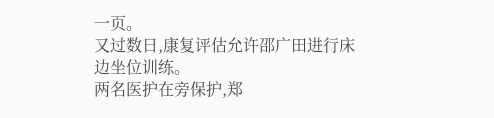一页。
又过数日,康复评估允许邵广田进行床边坐位训练。
两名医护在旁保护,郑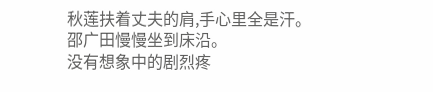秋莲扶着丈夫的肩,手心里全是汗。
邵广田慢慢坐到床沿。
没有想象中的剧烈疼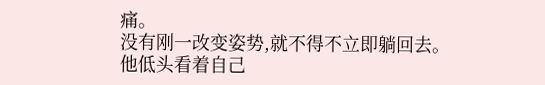痛。
没有刚一改变姿势,就不得不立即躺回去。
他低头看着自己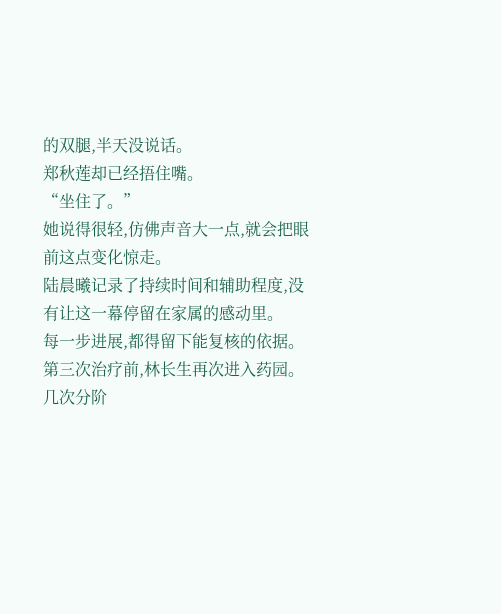的双腿,半天没说话。
郑秋莲却已经捂住嘴。
“坐住了。”
她说得很轻,仿佛声音大一点,就会把眼前这点变化惊走。
陆晨曦记录了持续时间和辅助程度,没有让这一幕停留在家属的感动里。
每一步进展,都得留下能复核的依据。
第三次治疗前,林长生再次进入药园。
几次分阶